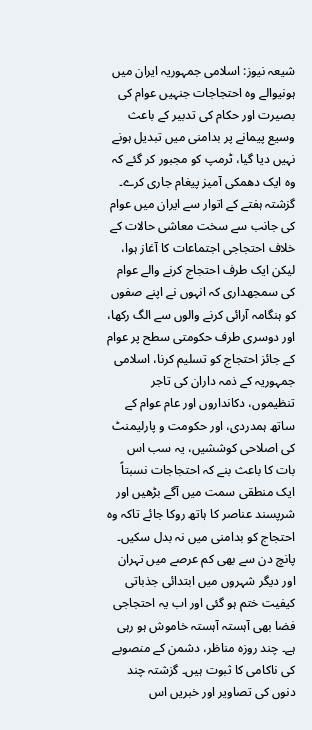شیعہ نیوز: اسلامی جمہوریہ ایران میں ہونیوالے وہ احتجاجات جنہیں عوام کی بصیرت اور حکام کی تدبیر کے باعث وسیع پیمانے پر بدامنی میں تبدیل ہونے نہیں دیا گیا، ٹرمپ کو مجبور کر گئے کہ وہ ایک دھمکی آمیز پیغام جاری کرے۔ گزشتہ ہفتے کے اتوار سے ایران میں عوام کی جانب سے سخت معاشی حالات کے خلاف احتجاجی اجتماعات کا آغاز ہوا، لیکن ایک طرف احتجاج کرنے والے عوام کی سمجھداری کہ انہوں نے اپنے صفوں کو ہنگامہ آرائی کرنے والوں سے الگ رکھا، اور دوسری طرف حکومتی سطح پر عوام کے جائز احتجاج کو تسلیم کرنا، اسلامی جمہوریہ کے ذمہ داران کی تاجر تنظیموں، دکانداروں اور عام عوام کے ساتھ ہمدردی، اور حکومت و پارلیمنٹ کی اصلاحی کوششیں، یہ سب اس بات کا باعث بنے کہ احتجاجات نسبتاً ایک منطقی سمت میں آگے بڑھیں اور شرپسند عناصر کا ہاتھ روکا جائے تاکہ وہ احتجاج کو بدامنی میں نہ بدل سکیں۔
پانچ دن سے بھی کم عرصے میں تہران اور دیگر شہروں میں ابتدائی جذباتی کیفیت ختم ہو گئی اور اب یہ احتجاجی فضا بھی آہستہ آہستہ خاموش ہو رہی ہے۔ چند روزہ مناظر، دشمن کے منصوبے کی ناکامی کا ثبوت ہیں۔ گزشتہ چند دنوں کی تصاویر اور خبریں اس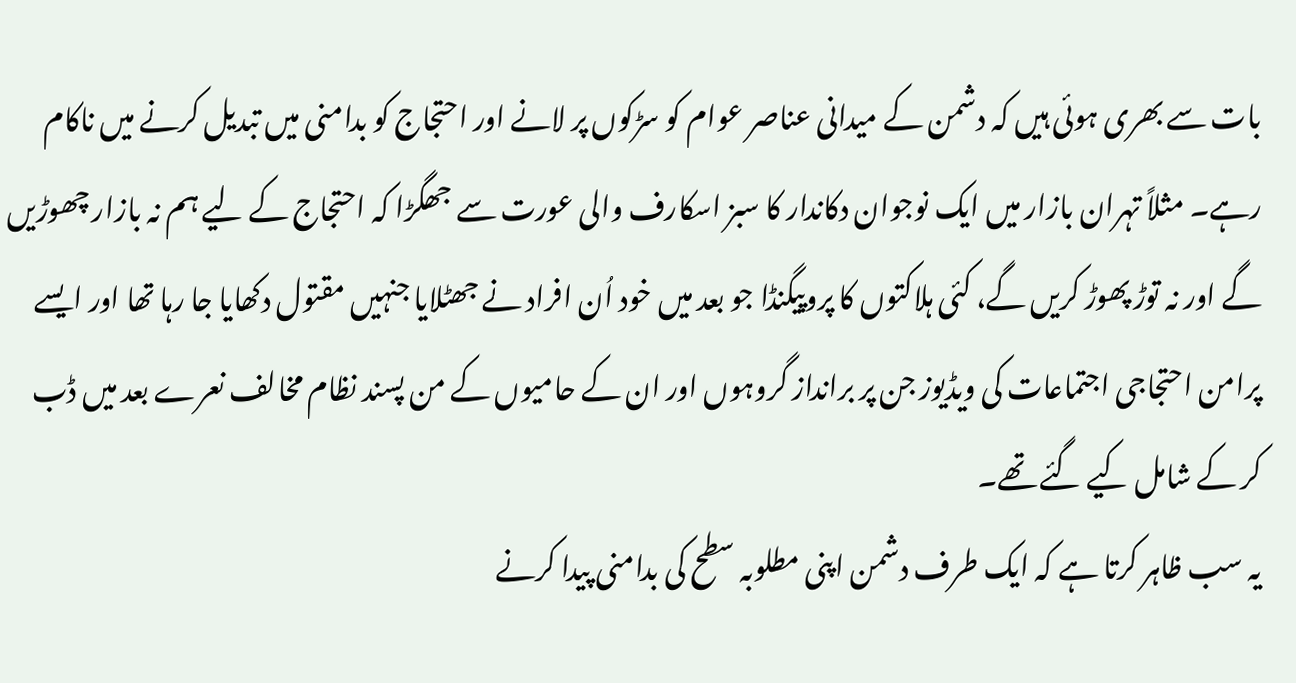بات سے بھری ہوئی ہیں کہ دشمن کے میدانی عناصر عوام کو سڑکوں پر لانے اور احتجاج کو بدامنی میں تبدیل کرنے میں ناکام رہے۔ مثلاً تہران بازار میں ایک نوجوان دکاندار کا سبز اسکارف والی عورت سے جھگڑا کہ احتجاج کے لیے ہم نہ بازار چھوڑیں گے اور نہ توڑ پھوڑ کریں گے، کئی ہلاکتوں کا پروپیگنڈا جو بعد میں خود اُن افراد نے جھٹلایا جنہیں مقتول دکھایا جا رہا تھا اور ایسے پرامن احتجاجی اجتماعات کی ویڈیوز جن پر برانداز گروہوں اور ان کے حامیوں کے من پسند نظام مخالف نعرے بعد میں ڈب کر کے شامل کیے گئے تھے۔
یہ سب ظاہر کرتا ہے کہ ایک طرف دشمن اپنی مطلوبہ سطح کی بدامنی پیدا کرنے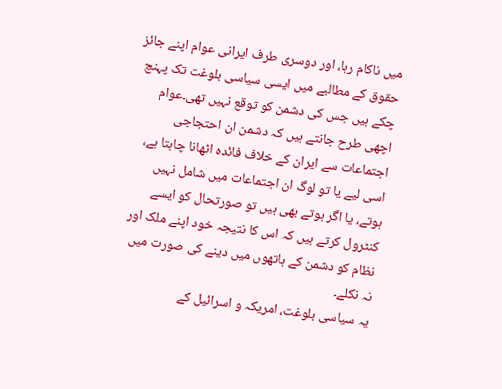میں ناکام رہا، اور دوسری طرف ایرانی عوام اپنے جائز حقوق کے مطالبے میں ایسی سیاسی بلوغت تک پہنچ چکے ہیں جس کی دشمن کو توقع نہیں تھی۔عوام اچھی طرح جانتے ہیں کہ دشمن ان احتجاجی اجتماعات سے ایران کے خلاف فائدہ اٹھانا چاہتا ہے، اسی لیے یا تو لوگ ان اجتماعات میں شامل نہیں ہوتے، یا اگر ہوتے بھی ہیں تو صورتحال کو ایسے کنٹرول کرتے ہیں کہ اس کا نتیجہ خود اپنے ملک اور نظام کو دشمن کے ہاتھوں میں دینے کی صورت میں نہ نکلے۔
یہ سیاسی بلوغت، امریکہ و اسرائیل کے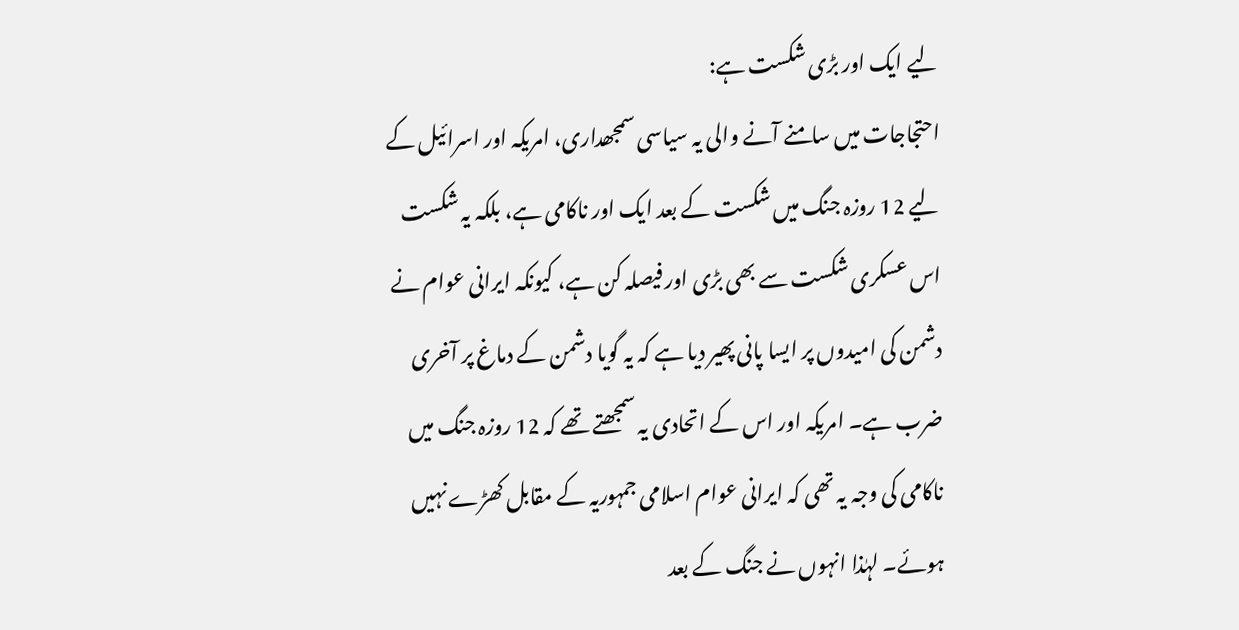لیے ایک اور بڑی شکست ہے:
احتجاجات میں سامنے آنے والی یہ سیاسی سمجھداری، امریکہ اور اسرائیل کے لیے 12 روزہ جنگ میں شکست کے بعد ایک اور ناکامی ہے، بلکہ یہ شکست اس عسکری شکست سے بھی بڑی اور فیصلہ کن ہے، کیونکہ ایرانی عوام نے دشمن کی امیدوں پر ایسا پانی پھیر دیا ہے کہ یہ گویا دشمن کے دماغ پر آخری ضرب ہے۔ امریکہ اور اس کے اتحادی یہ سمجھتے تھے کہ 12 روزہ جنگ میں ناکامی کی وجہ یہ تھی کہ ایرانی عوام اسلامی جمہوریہ کے مقابل کھڑے نہیں ہوئے۔ لہٰذا انہوں نے جنگ کے بعد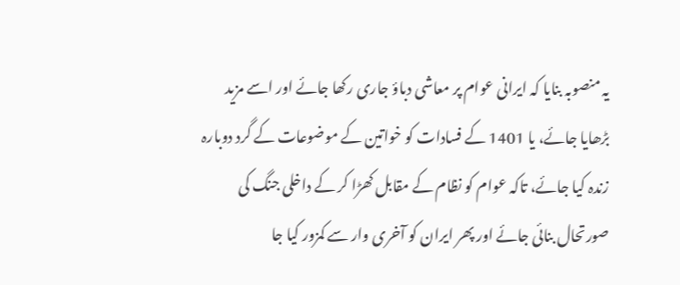یہ منصوبہ بنایا کہ ایرانی عوام پر معاشی دباؤ جاری رکھا جائے اور اسے مزید بڑھایا جائے، یا 1401 کے فسادات کو خواتین کے موضوعات کے گرد دوبارہ زندہ کیا جائے، تاکہ عوام کو نظام کے مقابل کھڑا کر کے داخلی جنگ کی صورتحال بنائی جائے اور پھر ایران کو آخری وار سے کمزور کیا جا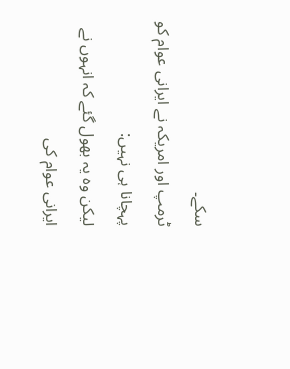سکے۔
ٹرمپ اور امریکہ نے ایرانی عوام کو پہچانا ہی نہیں:
لیکن وہ یہ بھول گئے کہ انہوں نے ایرانی عوام کی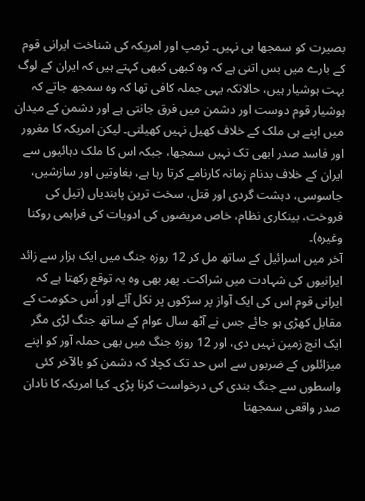بصیرت کو سمجھا ہی نہیں۔ ٹرمپ اور امریکہ کی شناخت ایرانی قوم کے بارے میں بس اتنی ہے کہ وہ کبھی کبھی کہتے ہیں کہ ایران کے لوگ بہت ہوشیار ہیں، حالانکہ یہی جملہ کافی تھا کہ وہ سمجھ جاتے کہ ہوشیار قوم دوست اور دشمن میں فرق جانتی ہے اور دشمن کے میدان میں اپنے ہی ملک کے خلاف کھیل نہیں کھیلتی۔ لیکن امریکہ کا مغرور اور فاسد صدر ابھی تک نہیں سمجھا، جبکہ اس کا ملک دہائیوں سے ایران کے خلاف بدنام زمانہ کارنامے کرتا رہا ہے، بغاوتیں اور سازشیں، جاسوسی، دہشت گردی اور قتل، سخت ترین پابندیاں (تیل کی فروخت، بینکاری نظام، خاص مریضوں کی ادویات کی فراہمی روکنا وغیرہ)۔
آخر میں اسرائیل کے ساتھ مل کر 12 روزہ جنگ میں ایک ہزار سے زائد ایرانیوں کی شہادت میں شراکت۔ پھر بھی وہ یہ توقع رکھتا ہے کہ ایرانی قوم اس کی ایک آواز پر سڑکوں پر نکل آئے اور اُس حکومت کے مقابل کھڑی ہو جائے جس نے آٹھ سال عوام کے ساتھ جنگ لڑی مگر ایک انچ زمین نہیں دی، اور 12 روزہ جنگ میں بھی حملہ آور کو اپنے میزائلوں کے ضربوں سے اس حد تک کچلا کہ دشمن کو بالآخر کئی واسطوں سے جنگ بندی کی درخواست کرنا پڑی۔ کیا امریکہ کا نادان صدر واقعی سمجھتا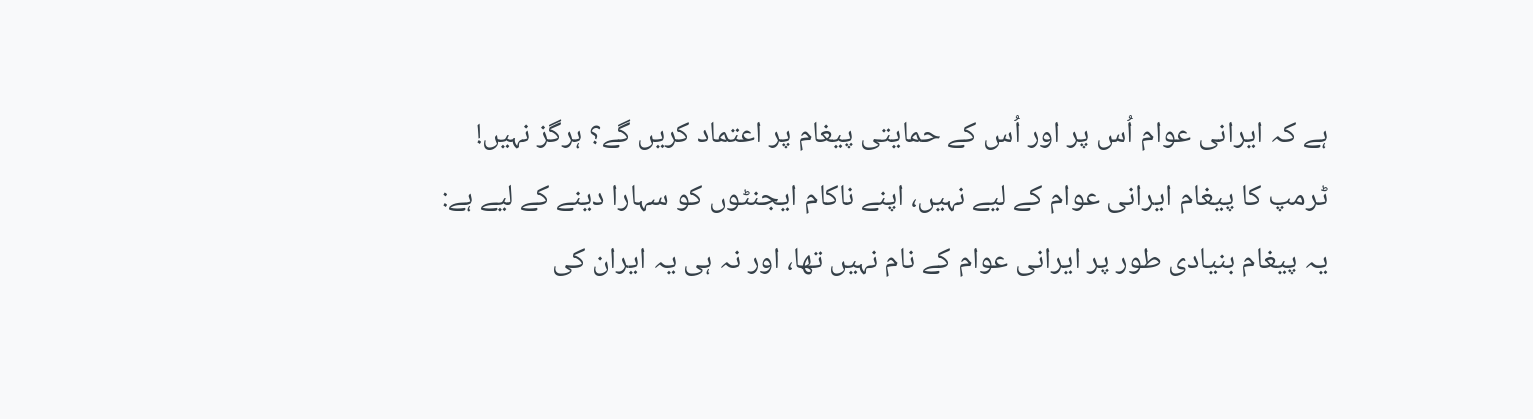ہے کہ ایرانی عوام اُس پر اور اُس کے حمایتی پیغام پر اعتماد کریں گے؟ ہرگز نہیں!
ٹرمپ کا پیغام ایرانی عوام کے لیے نہیں، اپنے ناکام ایجنٹوں کو سہارا دینے کے لیے ہے:
یہ پیغام بنیادی طور پر ایرانی عوام کے نام نہیں تھا، اور نہ ہی یہ ایران کی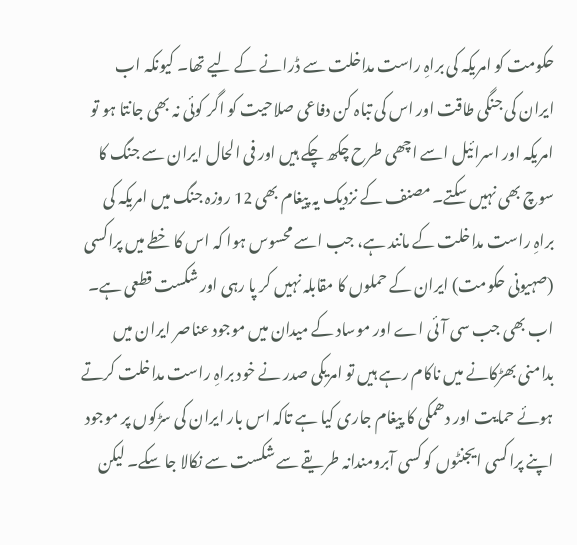حکومت کو امریکہ کی براہِ راست مداخلت سے ڈرانے کے لیے تھا۔ کیونکہ اب ایران کی جنگی طاقت اور اس کی تباہ کن دفاعی صلاحیت کو اگر کوئی نہ بھی جانتا ہو تو امریکہ اور اسرائیل اسے اچھی طرح چکھ چکے ہیں اور فی الحال ایران سے جنگ کا سوچ بھی نہیں سکتے۔ مصنف کے نزدیک یہ پیغام بھی 12 روزہ جنگ میں امریکہ کی براہِ راست مداخلت کے مانند ہے، جب اسے محسوس ہوا کہ اس کا خطے میں پراکسی (صہیونی حکومت) ایران کے حملوں کا مقابلہ نہیں کر پا رہی اور شکست قطعی ہے۔
اب بھی جب سی آئی اے اور موساد کے میدان میں موجود عناصر ایران میں بدامنی بھڑکانے میں ناکام رہے ہیں تو امریکی صدر نے خود براہِ راست مداخلت کرتے ہوئے حمایت اور دھمکی کا پیغام جاری کیا ہے تاکہ اس بار ایران کی سڑکوں پر موجود اپنے پراکسی ایجنٹوں کو کسی آبرومندانہ طریقے سے شکست سے نکالا جا سکے۔ لیکن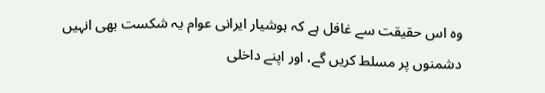وہ اس حقیقت سے غافل ہے کہ ہوشیار ایرانی عوام یہ شکست بھی انہیں دشمنوں پر مسلط کریں گے، اور اپنے داخلی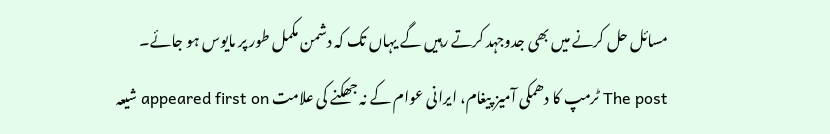مسائل حل کرنے میں بھی جدوجہد کرتے رہیں گے یہاں تک کہ دشمن مکمل طور پر مایوس ہو جائے۔
The post ٹرمپ کا دھمکی آمیز پیغام، ایرانی عوام کے نہ جھکنے کی علامت appeared first on شیعہ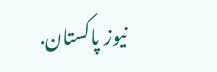نیوز پاکستان.